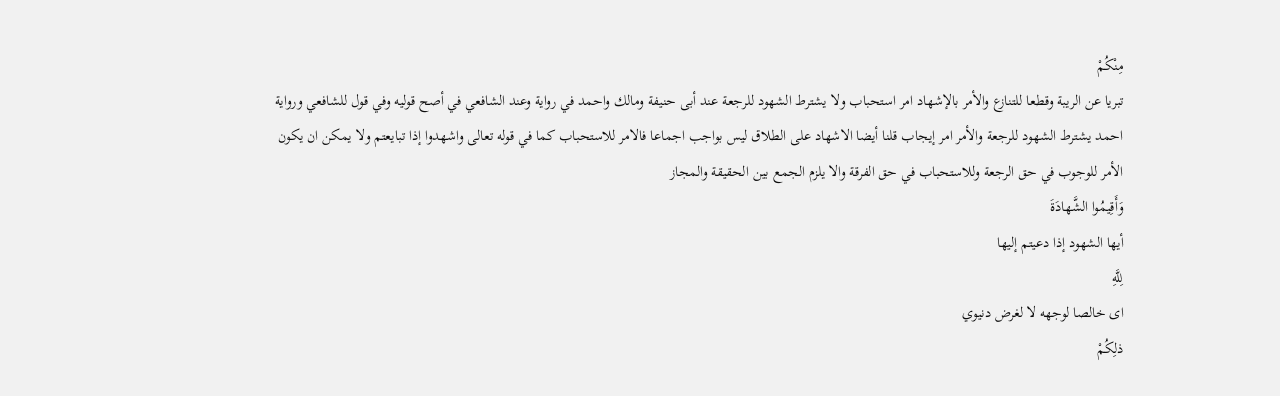مِنْكُمْ
تبريا عن الريبة وقطعا للتنازع والأمر بالإشهاد امر استحباب ولا يشترط الشهود للرجعة عند أبى حنيفة ومالك واحمد في رواية وعند الشافعي في أصح قوليه وفي قول للشافعي ورواية احمد يشترط الشهود للرجعة والأمر امر إيجاب قلنا أيضا الاشهاد على الطلاق ليس بواجب اجماعا فالامر للاستحباب كما في قوله تعالى واشهدوا إذا تبايعتم ولا يمكن ان يكون الأمر للوجوب في حق الرجعة وللاستحباب في حق الفرقة والا يلزم الجمع بين الحقيقة والمجاز
وَأَقِيمُوا الشَّهادَةَ
أيها الشهود إذا دعيتم إليها
لِلَّهِ
اى خالصا لوجهه لا لغرض دنيوي
ذلِكُمْ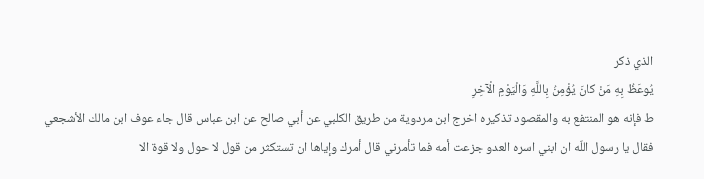الذي ذكر
يُوعَظُ بِهِ مَنْ كانَ يُؤْمِنُ بِاللَّهِ وَالْيَوْمِ الْآخِرِ
ط فإنه هو المنتفع به والمقصود تذكيره اخرج ابن مردوية من طريق الكلبي عن أبي صالح عن ابن عباس قال جاء عوف ابن مالك الأشجعي فقال يا رسول اللّه ان ابني اسره العدو جزعت أمه فما تأمرني قال أمرك وإياها ان تستكثر من قول لا حول ولا قوة الا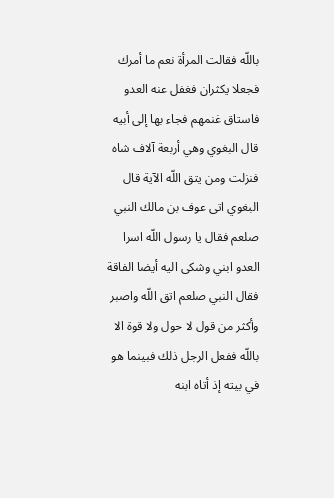باللّه فقالت المرأة نعم ما أمرك فجعلا يكثران فغفل عنه العدو فاستاق غنمهم فجاء بها إلى أبيه قال البغوي وهي أربعة آلاف شاه فنزلت ومن يتق اللّه الآية قال البغوي اتى عوف بن مالك النبي صلعم فقال يا رسول اللّه اسرا العدو ابني وشكى اليه أيضا الفاقة فقال النبي صلعم اتق اللّه واصبر وأكثر من قول لا حول ولا قوة الا باللّه ففعل الرجل ذلك فبينما هو في بيته إذ أتاه ابنه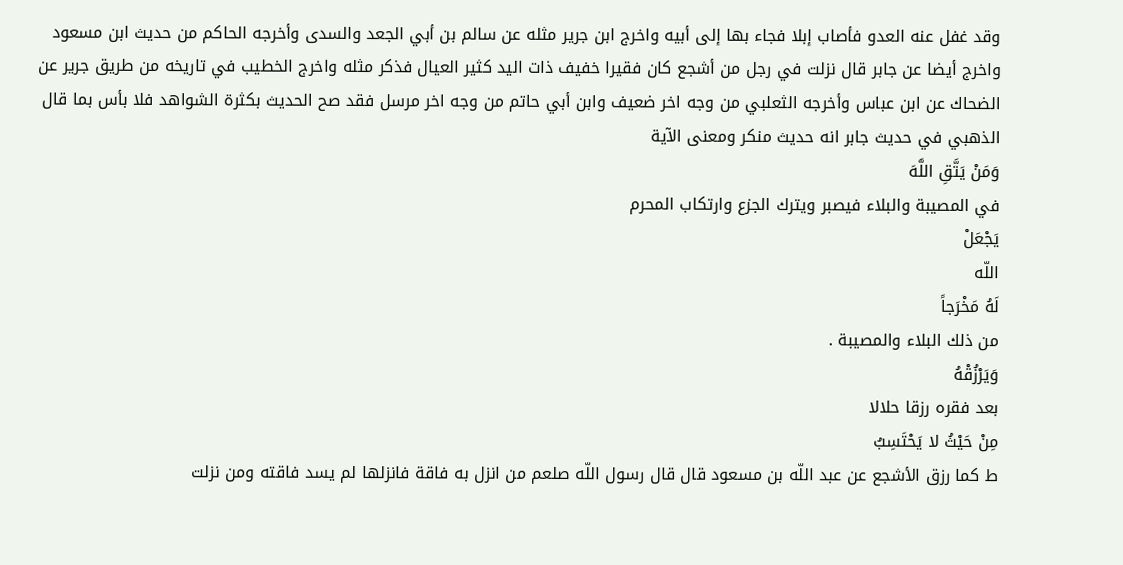وقد غفل عنه العدو فأصاب إبلا فجاء بها إلى أبيه واخرج ابن جرير مثله عن سالم بن أبي الجعد والسدى وأخرجه الحاكم من حديث ابن مسعود واخرج أيضا عن جابر قال نزلت في رجل من أشجع كان فقيرا خفيف ذات اليد كثير العيال فذكر مثله واخرج الخطيب في تاريخه من طريق جرير عن الضحاك عن ابن عباس وأخرجه الثعلبي من وجه اخر ضعيف وابن أبي حاتم من وجه اخر مرسل فقد صح الحديث بكثرة الشواهد فلا بأس بما قال الذهبي في حديث جابر انه حديث منكر ومعنى الآية
وَمَنْ يَتَّقِ اللَّهَ
في المصيبة والبلاء فيصبر ويترك الجزع وارتكاب المحرم
يَجْعَلْ
اللّه
لَهُ مَخْرَجاً
من ذلك البلاء والمصيبة .
وَيَرْزُقْهُ
بعد فقره رزقا حلالا
مِنْ حَيْثُ لا يَحْتَسِبُ
ط كما رزق الأشجع عن عبد اللّه بن مسعود قال قال رسول اللّه صلعم من انزل به فاقة فانزلها لم يسد فاقته ومن نزلت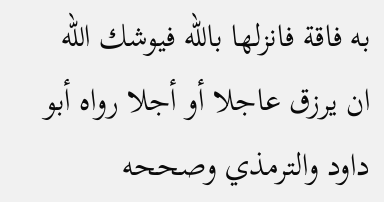به فاقة فانزلها باللّه فيوشك اللّه ان يرزق عاجلا أو أجلا رواه أبو داود والترمذي وصححه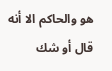هو والحاكم الا أنه قال أو شك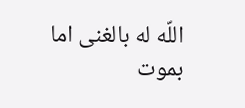اللّه له بالغنى اما بموت